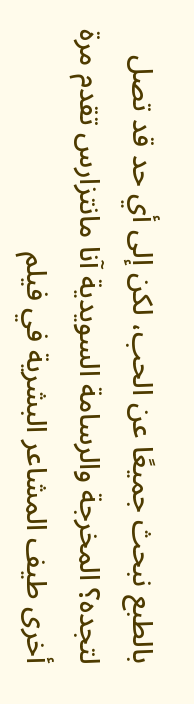بالطبع نبحث جميعًا عن الحب، لكن إلى أي حد قد تصل لتجده؟ المخرجة والرسامة السويدية آنا مانتزارس تقدم مرة أخرى طيف المشاعر البشرية في فيلم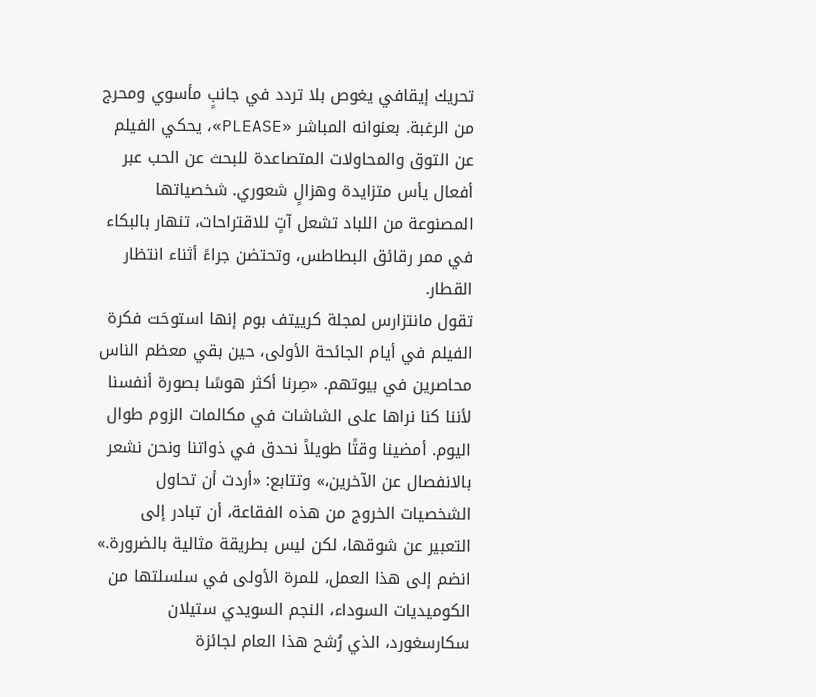تحريك إيقافي يغوص بلا تردد في جانبٍ مأسوي ومحرج من الرغبة. بعنوانه المباشر «PLEASE»، يحكي الفيلم عن التوق والمحاولات المتصاعدة للبحث عن الحب عبر أفعال يأس متزايدة وهزالٍ شعوري. شخصياتها المصنوعة من اللباد تشعل آتٍ للاقتراحات، تنهار بالبكاء في ممر رقائق البطاطس، وتحتضن جراءً أثناء انتظار القطار.
تقول مانتزارس لمجلة كرييتف بوم إنها استوحَت فكرة الفيلم في أيام الجائحة الأولى، حين بقي معظم الناس محاصرين في بيوتهم. «صِرنا أكثر هوسًا بصورة أنفسنا لأننا كنا نراها على الشاشات في مكالمات الزوم طوال اليوم. أمضينا وقتًا طويلاً نحدق في ذواتنا ونحن نشعر بالانفصال عن الآخرين،» وتتابع: «أردت أن تحاول الشخصيات الخروج من هذه الفقاعة، أن تبادر إلى التعبير عن شوقها، لكن ليس بطريقة مثالية بالضرورة.»
انضم إلى هذا العمل، للمرة الأولى في سلسلتها من الكوميديات السوداء، النجم السويدي ستيلان سكارسغورد، الذي رُشح هذا العام لجائزة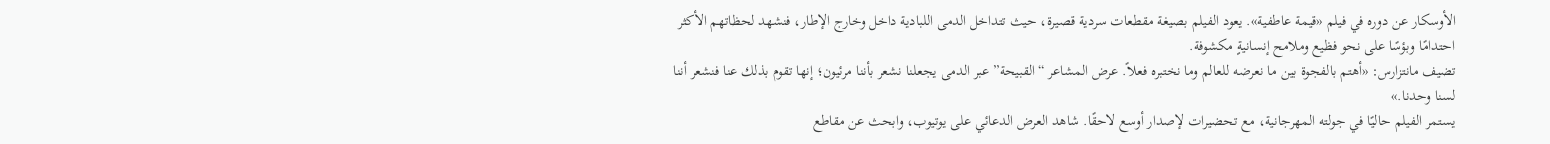الأوسكار عن دوره في فيلم «قيمة عاطفية». يعود الفيلم بصيغة مقطعات سردية قصيرة، حيث تتداخل الدمى اللبادية داخل وخارج الإطار، فنشهد لحظاتهم الأكثر احتدامًا وبؤسًا على نحو فظيع وملامح إنسانيةٍ مكشوفة.
تضيف مانتزارس: «أهتم بالفجوة بين ما نعرضه للعالم وما نختبره فعلاً. عرض المشاعر “القبيحة” عبر الدمى يجعلنا نشعر بأننا مرئيون؛ إنها تقوم بذلك عنا فنشعر أننا لسنا وحدنا.»
يستمر الفيلم حاليًا في جولته المهرجانية، مع تحضيرات لإصدار أوسع لاحقًا. شاهد العرض الدعائي على يوتيوب، وابحث عن مقاطع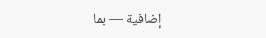إضافية — بما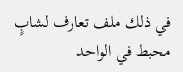في ذلك ملف تعارف لشابٍ محبط في الواحد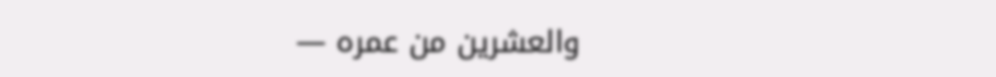والعشرين من عمره —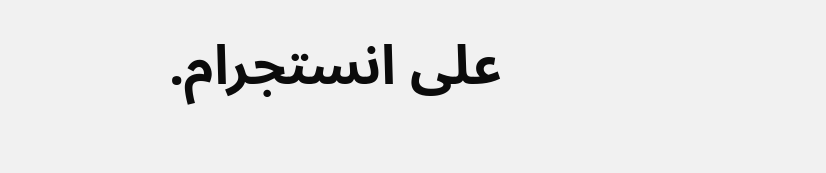على انستجرام.